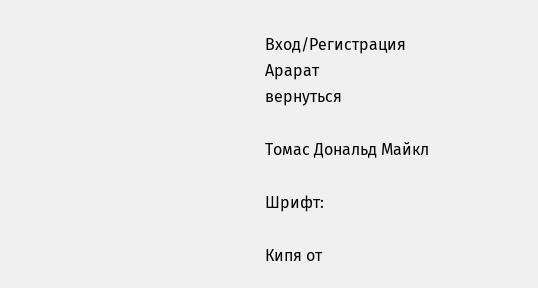Вход/Регистрация
Арарат
вернуться

Томас Дональд Майкл

Шрифт:

Кипя от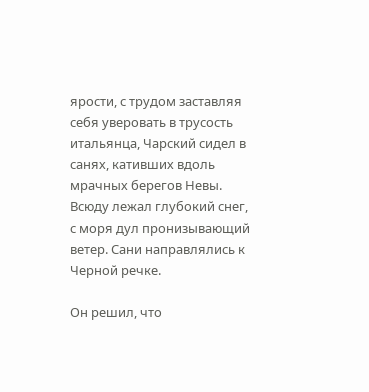ярости, с трудом заставляя себя уверовать в трусость итальянца, Чарский сидел в санях, кативших вдоль мрачных берегов Невы. Всюду лежал глубокий снег, с моря дул пронизывающий ветер. Сани направлялись к Черной речке.

Он решил, что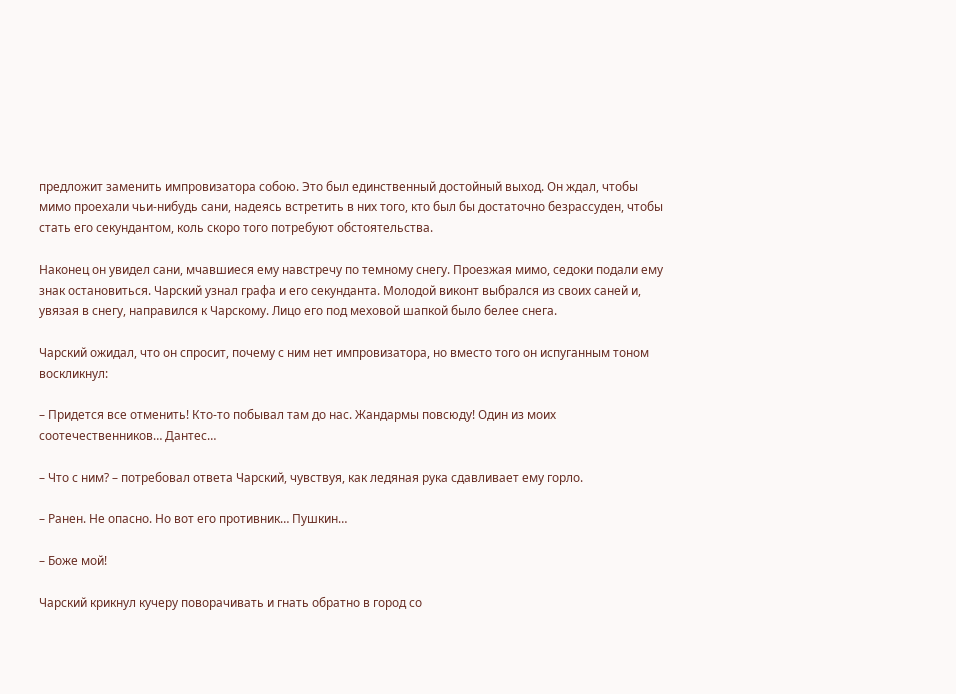предложит заменить импровизатора собою. Это был единственный достойный выход. Он ждал, чтобы мимо проехали чьи-нибудь сани, надеясь встретить в них того, кто был бы достаточно безрассуден, чтобы стать его секундантом, коль скоро того потребуют обстоятельства.

Наконец он увидел сани, мчавшиеся ему навстречу по темному снегу. Проезжая мимо, седоки подали ему знак остановиться. Чарский узнал графа и его секунданта. Молодой виконт выбрался из своих саней и, увязая в снегу, направился к Чарскому. Лицо его под меховой шапкой было белее снега.

Чарский ожидал, что он спросит, почему с ним нет импровизатора, но вместо того он испуганным тоном воскликнул:

– Придется все отменить! Кто-то побывал там до нас. Жандармы повсюду! Один из моих соотечественников… Дантес…

– Что с ним? – потребовал ответа Чарский, чувствуя, как ледяная рука сдавливает ему горло.

– Ранен. Не опасно. Но вот его противник… Пушкин…

– Боже мой!

Чарский крикнул кучеру поворачивать и гнать обратно в город со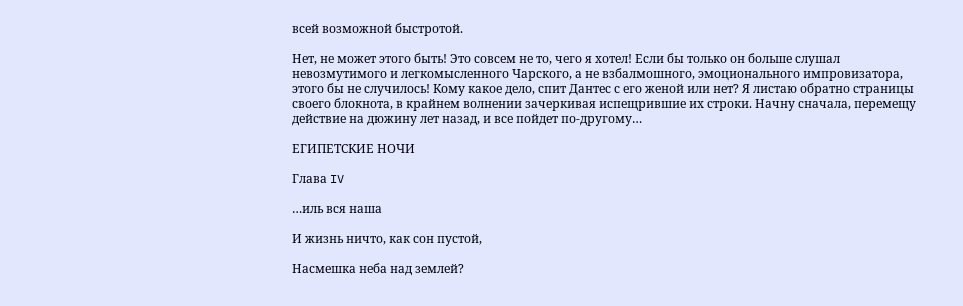всей возможной быстротой.

Нет, не может этого быть! Это совсем не то, чего я хотел! Если бы только он больше слушал невозмутимого и легкомысленного Чарского, а не взбалмошного, эмоционального импровизатора, этого бы не случилось! Кому какое дело, спит Дантес с его женой или нет? Я листаю обратно страницы своего блокнота, в крайнем волнении зачеркивая испещрившие их строки. Начну сначала, перемещу действие на дюжину лет назад, и все пойдет по-другому…

ЕГИПЕТСКИЕ НОЧИ

Глава IV

…иль вся наша

И жизнь ничто, как сон пустой,

Насмешка неба над землей?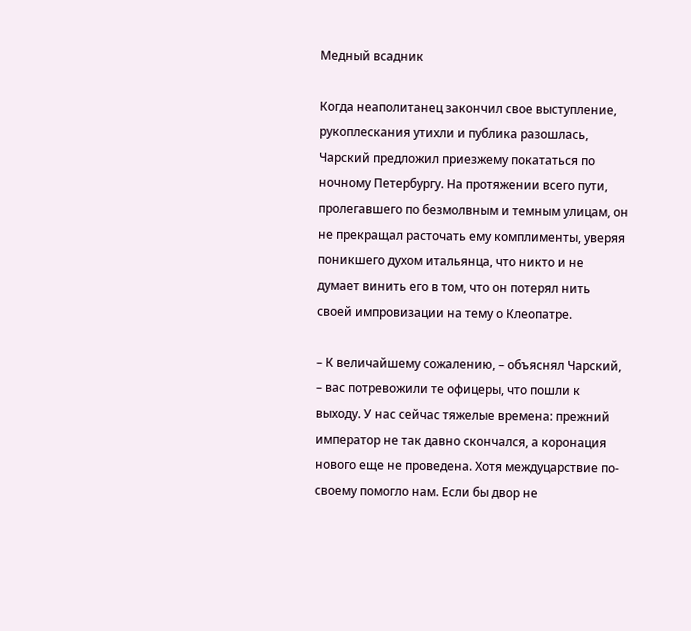Медный всадник

Когда неаполитанец закончил свое выступление, рукоплескания утихли и публика разошлась, Чарский предложил приезжему покататься по ночному Петербургу. На протяжении всего пути, пролегавшего по безмолвным и темным улицам, он не прекращал расточать ему комплименты, уверяя поникшего духом итальянца, что никто и не думает винить его в том, что он потерял нить своей импровизации на тему о Клеопатре.

– К величайшему сожалению, – объяснял Чарский, – вас потревожили те офицеры, что пошли к выходу. У нас сейчас тяжелые времена: прежний император не так давно скончался, а коронация нового еще не проведена. Хотя междуцарствие по-своему помогло нам. Если бы двор не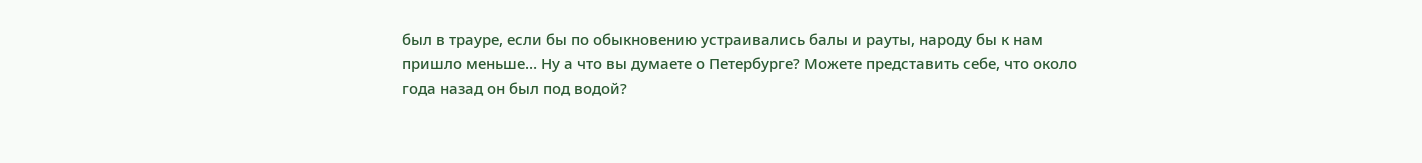был в трауре, если бы по обыкновению устраивались балы и рауты, народу бы к нам пришло меньше… Ну а что вы думаете о Петербурге? Можете представить себе, что около года назад он был под водой?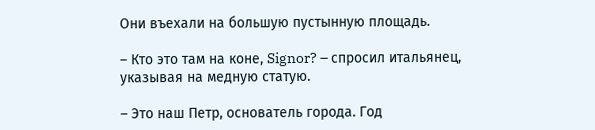Они въехали на большую пустынную площадь.

– Кто это там на коне, Signor? – спросил итальянец, указывая на медную статую.

– Это наш Петр, основатель города. Год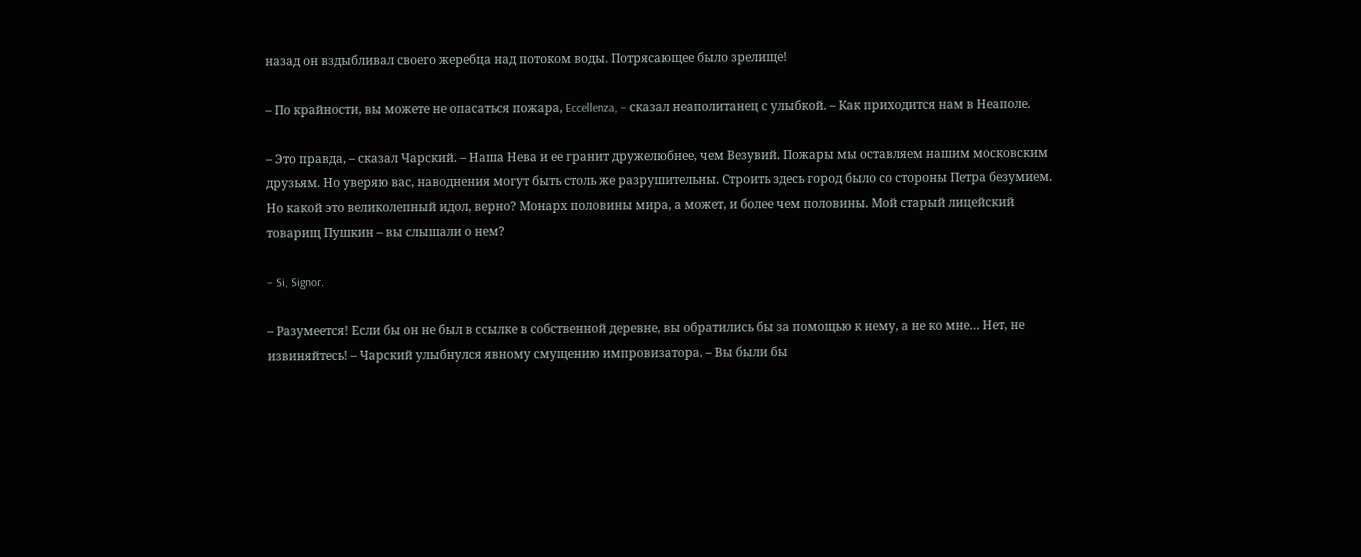назад он вздыбливал своего жеребца над потоком воды. Потрясающее было зрелище!

– По крайности, вы можете не опасаться пожара, Eccellenza, – сказал неаполитанец с улыбкой. – Как приходится нам в Неаполе.

– Это правда, – сказал Чарский. – Наша Нева и ее гранит дружелюбнее, чем Везувий. Пожары мы оставляем нашим московским друзьям. Но уверяю вас, наводнения могут быть столь же разрушительны. Строить здесь город было со стороны Петра безумием. Но какой это великолепный идол, верно? Монарх половины мира, а может, и более чем половины. Мой старый лицейский товарищ Пушкин – вы слышали о нем?

– Si, Signor.

– Разумеется! Если бы он не был в ссылке в собственной деревне, вы обратились бы за помощью к нему, а не ко мне… Нет, не извиняйтесь! – Чарский улыбнулся явному смущению импровизатора. – Вы были бы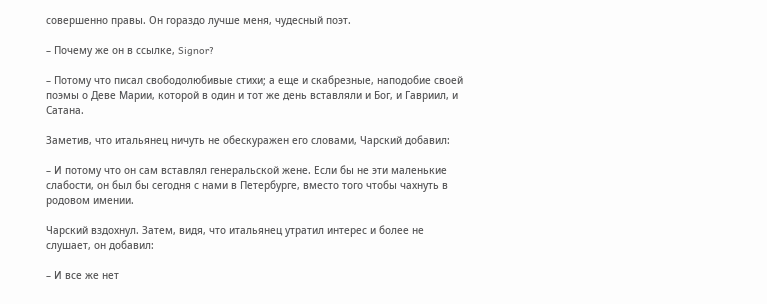совершенно правы. Он гораздо лучше меня, чудесный поэт.

– Почему же он в ссылке, Signor?

– Потому что писал свободолюбивые стихи; а еще и скабрезные, наподобие своей поэмы о Деве Марии, которой в один и тот же день вставляли и Бог, и Гавриил, и Сатана.

Заметив, что итальянец ничуть не обескуражен его словами, Чарский добавил:

– И потому что он сам вставлял генеральской жене. Если бы не эти маленькие слабости, он был бы сегодня с нами в Петербурге, вместо того чтобы чахнуть в родовом имении.

Чарский вздохнул. Затем, видя, что итальянец утратил интерес и более не слушает, он добавил:

– И все же нет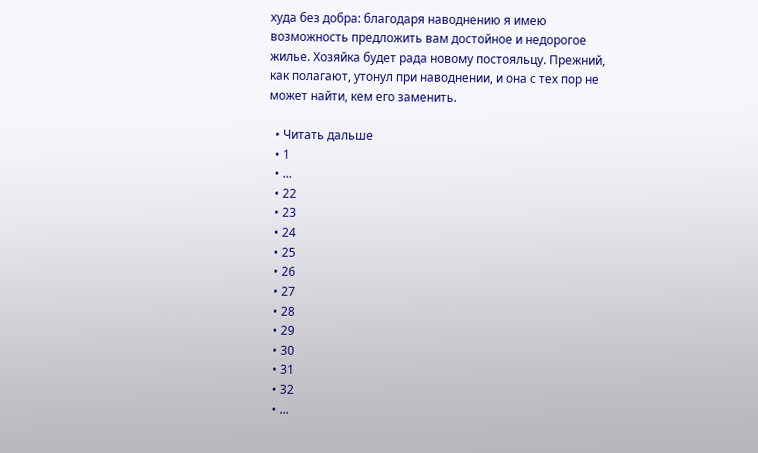худа без добра: благодаря наводнению я имею возможность предложить вам достойное и недорогое жилье. Хозяйка будет рада новому постояльцу. Прежний, как полагают, утонул при наводнении, и она с тех пор не может найти, кем его заменить.

  • Читать дальше
  • 1
  • ...
  • 22
  • 23
  • 24
  • 25
  • 26
  • 27
  • 28
  • 29
  • 30
  • 31
  • 32
  • ...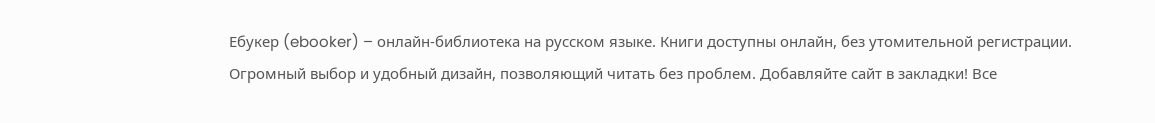Ебукер (ebooker) – онлайн-библиотека на русском языке. Книги доступны онлайн, без утомительной регистрации. Огромный выбор и удобный дизайн, позволяющий читать без проблем. Добавляйте сайт в закладки! Все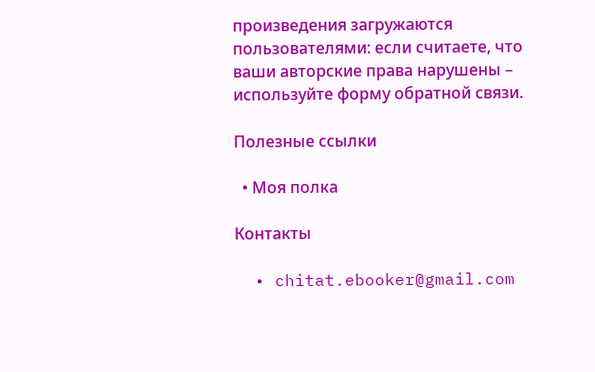произведения загружаются пользователями: если считаете, что ваши авторские права нарушены – используйте форму обратной связи.

Полезные ссылки

  • Моя полка

Контакты

  • chitat.ebooker@gmail.com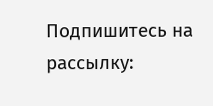Подпишитесь на рассылку: